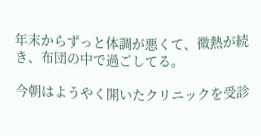年末からずっと体調が悪くて、微熱が続き、布団の中で過ごしてる。

今朝はようやく開いたクリニックを受診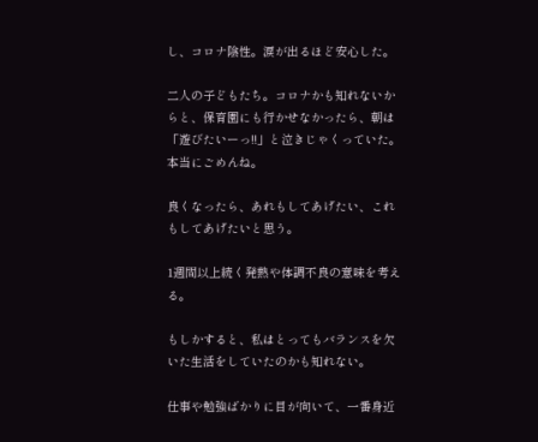し、コロナ陰性。涙が出るほど安心した。

二人の子どもたち。コロナかも知れないからと、保育園にも行かせなかったら、朝は「遊びたいーっ!!」と泣きじゃくっていた。本当にごめんね。

良くなったら、あれもしてあげたい、これもしてあげたいと思う。

1週間以上続く発熱や体調不良の意味を考える。

もしかすると、私はとってもバランスを欠いた生活をしていたのかも知れない。

仕事や勉強ばかりに目が向いて、一番身近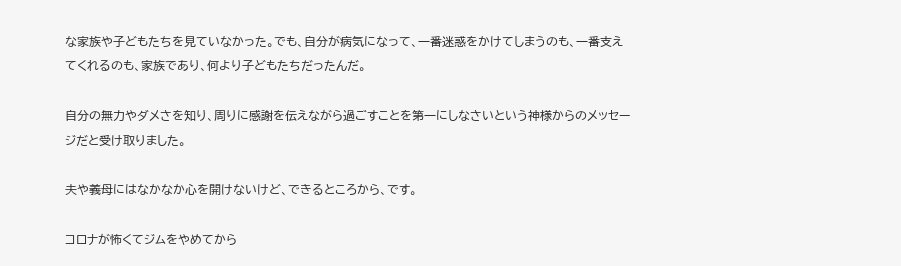な家族や子どもたちを見ていなかった。でも、自分が病気になって、一番迷惑をかけてしまうのも、一番支えてくれるのも、家族であり、何より子どもたちだったんだ。

自分の無力やダメさを知り、周りに感謝を伝えながら過ごすことを第一にしなさいという神様からのメッセージだと受け取りました。

夫や義母にはなかなか心を開けないけど、できるところから、です。

コロナが怖くてジムをやめてから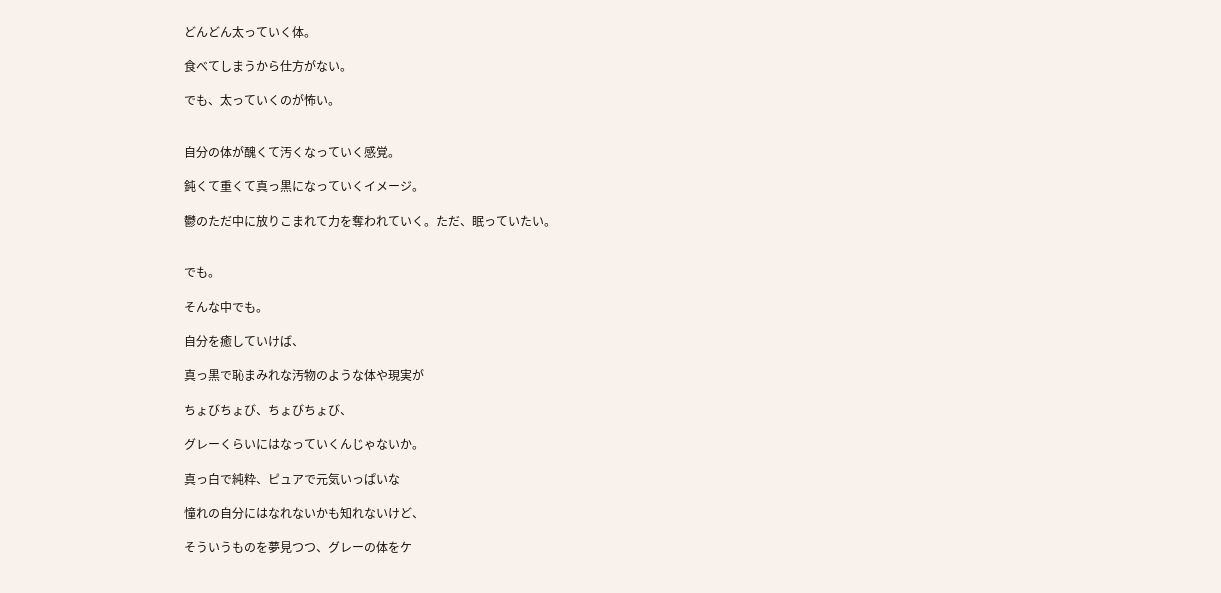どんどん太っていく体。

食べてしまうから仕方がない。

でも、太っていくのが怖い。


自分の体が醜くて汚くなっていく感覚。

鈍くて重くて真っ黒になっていくイメージ。

鬱のただ中に放りこまれて力を奪われていく。ただ、眠っていたい。


でも。

そんな中でも。

自分を癒していけば、

真っ黒で恥まみれな汚物のような体や現実が

ちょびちょび、ちょびちょび、

グレーくらいにはなっていくんじゃないか。

真っ白で純粋、ピュアで元気いっぱいな

憧れの自分にはなれないかも知れないけど、

そういうものを夢見つつ、グレーの体をケ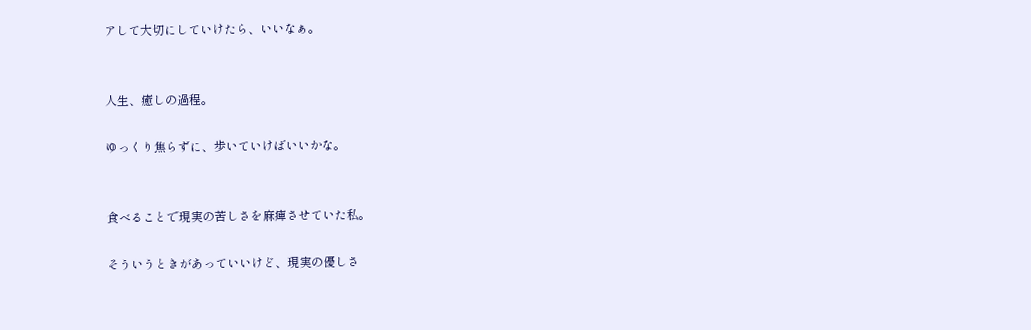アして大切にしていけたら、いいなぁ。


人生、癒しの過程。

ゆっくり焦らずに、歩いていけばいいかな。


食べることで現実の苦しさを麻痺させていた私。

そういうときがあっていいけど、現実の優しさ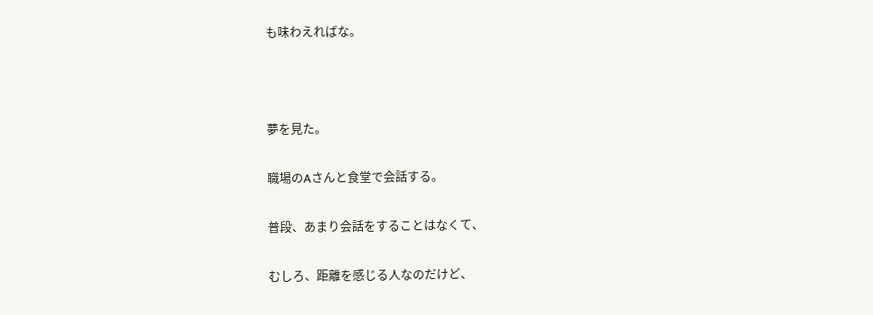も味わえればな。



夢を見た。

職場のAさんと食堂で会話する。

普段、あまり会話をすることはなくて、

むしろ、距離を感じる人なのだけど、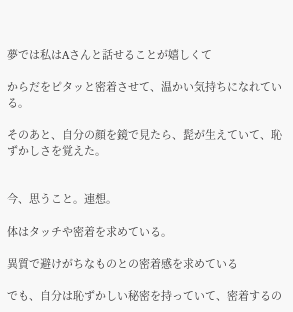夢では私はAさんと話せることが嬉しくて

からだをピタッと密着させて、温かい気持ちになれている。

そのあと、自分の顔を鏡で見たら、髭が生えていて、恥ずかしさを覚えた。


今、思うこと。連想。

体はタッチや密着を求めている。

異質で避けがちなものとの密着感を求めている

でも、自分は恥ずかしい秘密を持っていて、密着するの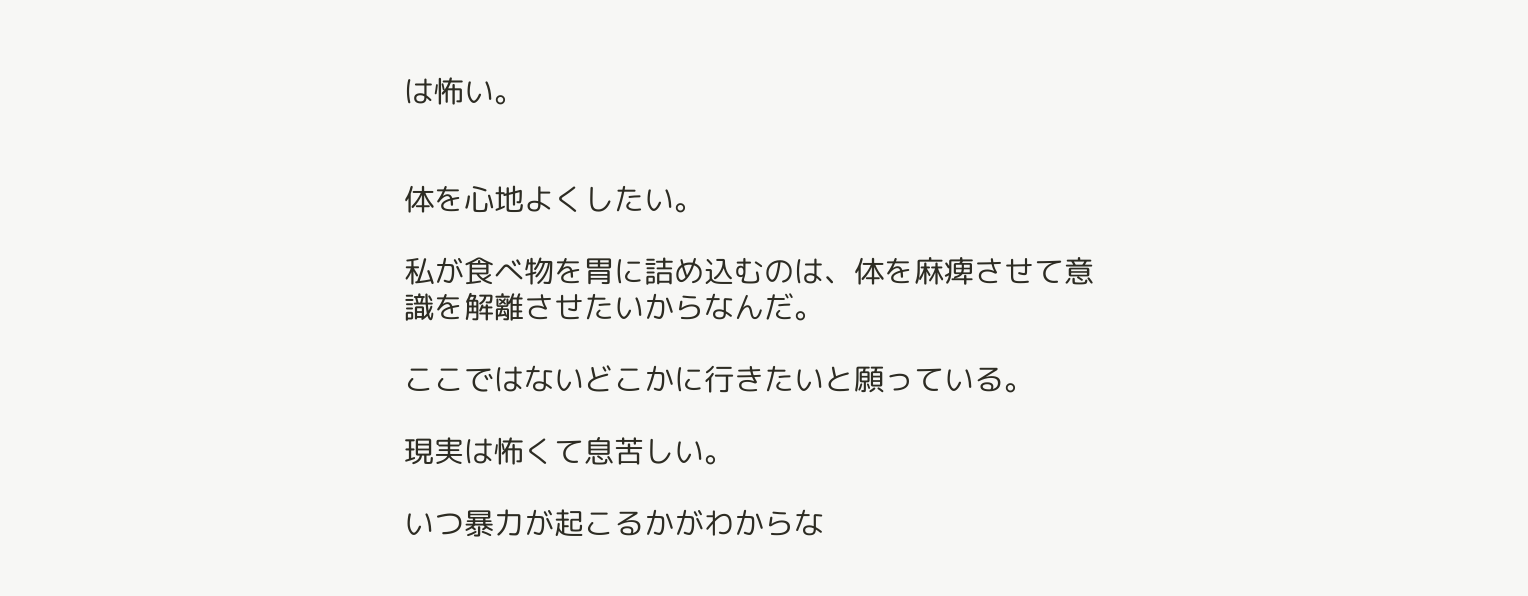は怖い。


体を心地よくしたい。

私が食べ物を胃に詰め込むのは、体を麻痺させて意識を解離させたいからなんだ。

ここではないどこかに行きたいと願っている。

現実は怖くて息苦しい。

いつ暴力が起こるかがわからな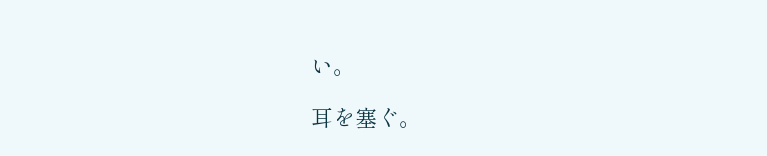い。

耳を塞ぐ。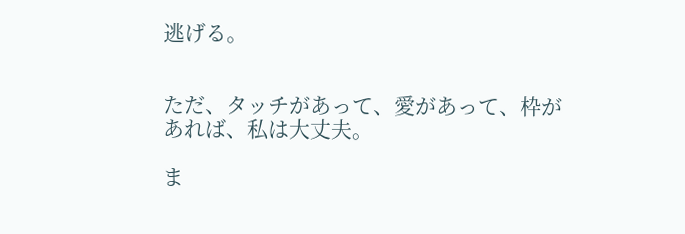逃げる。


ただ、タッチがあって、愛があって、枠があれば、私は大丈夫。

ま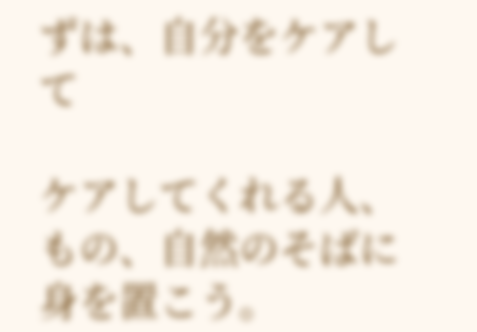ずは、自分をケアして

ケアしてくれる人、もの、自然のそばに身を置こう。